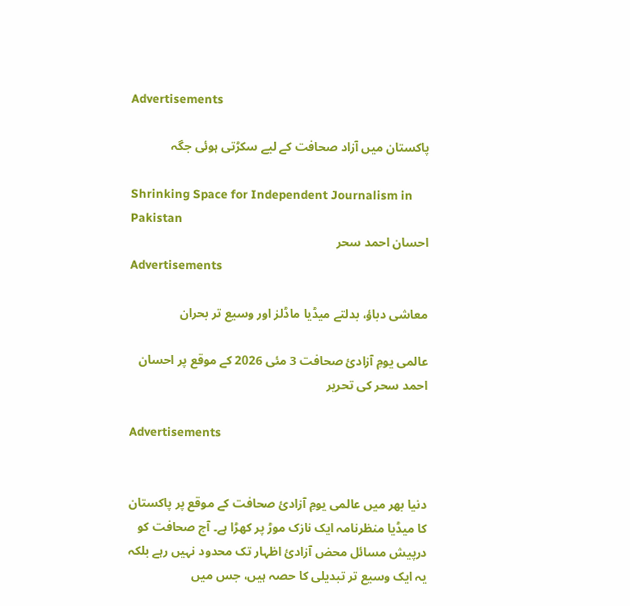Advertisements

پاکستان میں آزاد صحافت کے لیے سکڑتی ہوئی جگہ

Shrinking Space for Independent Journalism in Pakistan
احسان احمد سحر
Advertisements

معاشی دباؤ، بدلتے میڈیا ماڈلز اور وسیع تر بحران

عالمی یومِ آزادیٔ صحافت 3 مئی 2026 کے موقع پر احسان احمد سحر کی تحریر

Advertisements


دنیا بھر میں عالمی یومِ آزادیٔ صحافت کے موقع پر پاکستان کا میڈیا منظرنامہ ایک نازک موڑ پر کھڑا ہے۔ آج صحافت کو درپیش مسائل محض آزادیٔ اظہار تک محدود نہیں رہے بلکہ یہ ایک وسیع تر تبدیلی کا حصہ ہیں، جس میں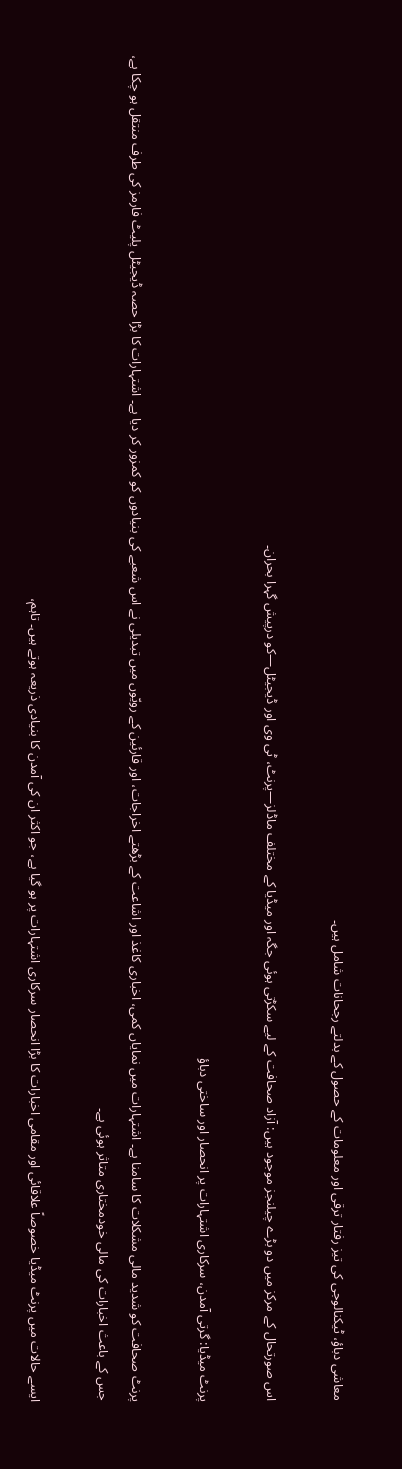معاشی دباؤ، ٹیکنالوجی کی تیز رفتار ترقی اور معلومات کے حصول کے بدلتے رجحانات شامل ہیں۔

اس صورتحال کے مرکز میں دو بڑے چیلنجز موجود ہیں: آزاد صحافت کے لیے سکڑتی ہوئی جگہ اور میڈیا کے مختلف ماڈلز—پرنٹ، ٹی وی اور ڈیجیٹل—کو درپیش گہرا بحران۔

پرنٹ میڈیا: گرتی آمدن، سرکاری اشتہارات پر انحصار اور ساختی دباؤ

پرنٹ صحافت کو شدید مالی مشکلات کا سامنا ہے۔ اشتہارات میں نمایاں کمی، اخباری کاغذ اور اشاعت کے بڑھتے اخراجات، اور قارئین کے رویّوں میں تبدیلی نے اس شعبے کی بنیادوں کو کمزور کر دیا ہے۔ اشتہارات کا بڑا حصہ ڈیجیٹل پلیٹ فارمز کی طرف منتقل ہو چکا ہے، جس کے باعث اخبارات کی مالی خودمختاری متاثر ہوئی ہے۔

ایسے حالات میں پرنٹ میڈیا خصوصاً علاقائی اور مقامی اخبارات کا بڑا انحصار سرکاری اشتہارات پر ہو گیا ہے، جو اکثر ان کی آمدن کا بنیادی ذریعہ ہوتے ہیں۔ تاہم،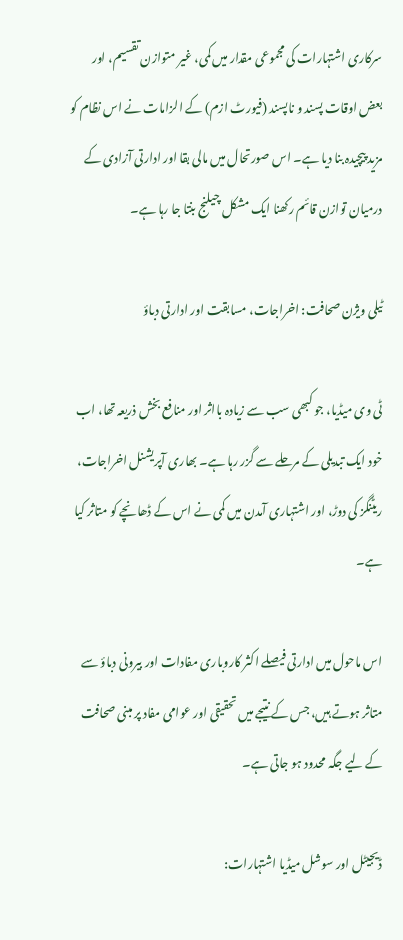سرکاری اشتہارات کی مجموعی مقدار میں کمی، غیر متوازن تقسیم، اور بعض اوقات پسند و ناپسند (فیورٹ ازم) کے الزامات نے اس نظام کو مزید پیچیدہ بنا دیا ہے۔ اس صورتحال میں مالی بقا اور ادارتی آزادی کے درمیان توازن قائم رکھنا ایک مشکل چیلنج بنتا جا رہا ہے۔

ٹیلی ویژن صحافت: اخراجات، مسابقت اور ادارتی دباؤ

ٹی وی میڈیا، جو کبھی سب سے زیادہ بااثر اور منافع بخش ذریعہ تھا، اب خود ایک تبدیلی کے مرحلے سے گزر رہا ہے۔ بھاری آپریشنل اخراجات، ریٹنگز کی دوڑ، اور اشتہاری آمدن میں کمی نے اس کے ڈھانچے کو متاثر کیا ہے۔

اس ماحول میں ادارتی فیصلے اکثر کاروباری مفادات اور بیرونی دباؤ سے متاثر ہوتے ہیں، جس کے نتیجے میں تحقیقی اور عوامی مفاد پر مبنی صحافت کے لیے جگہ محدود ہو جاتی ہے۔

ڈیجیٹل اور سوشل میڈیا اشتہارات: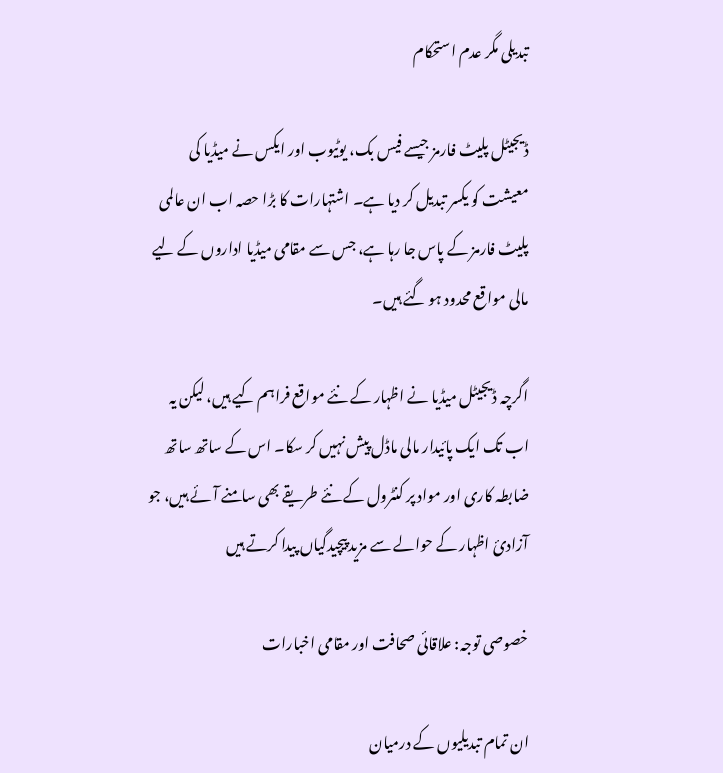تبدیلی مگر عدم استحکام

ڈیجیٹل پلیٹ فارمز جیسے فیس بک، یوٹیوب اور ایکس نے میڈیا کی معیشت کو یکسر تبدیل کر دیا ہے۔ اشتہارات کا بڑا حصہ اب ان عالمی پلیٹ فارمز کے پاس جا رہا ہے، جس سے مقامی میڈیا اداروں کے لیے مالی مواقع محدود ہو گئے ہیں۔

اگرچہ ڈیجیٹل میڈیا نے اظہار کے نئے مواقع فراہم کیے ہیں، لیکن یہ اب تک ایک پائیدار مالی ماڈل پیش نہیں کر سکا۔ اس کے ساتھ ساتھ ضابطہ کاری اور مواد پر کنٹرول کے نئے طریقے بھی سامنے آئے ہیں، جو آزادیٔ اظہار کے حوالے سے مزید پیچیدگیاں پیدا کرتے ہیں

خصوصی توجہ: علاقائی صحافت اور مقامی اخبارات

ان تمام تبدیلیوں کے درمیان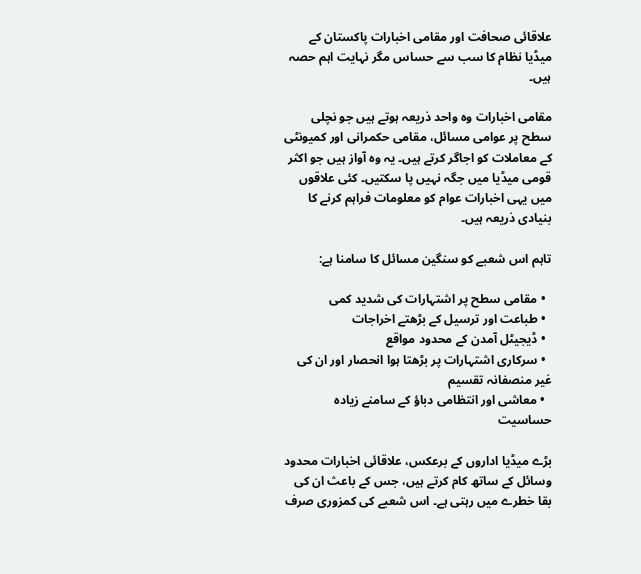علاقائی صحافت اور مقامی اخبارات پاکستان کے میڈیا نظام کا سب سے حساس مگر نہایت اہم حصہ ہیں۔

مقامی اخبارات وہ واحد ذریعہ ہوتے ہیں جو نچلی سطح پر عوامی مسائل، مقامی حکمرانی اور کمیونٹی کے معاملات کو اجاگر کرتے ہیں۔ یہ وہ آواز ہیں جو اکثر قومی میڈیا میں جگہ نہیں پا سکتیں۔ کئی علاقوں میں یہی اخبارات عوام کو معلومات فراہم کرنے کا بنیادی ذریعہ ہیں۔

تاہم اس شعبے کو سنگین مسائل کا سامنا ہے:

  • مقامی سطح پر اشتہارات کی شدید کمی
  • طباعت اور ترسیل کے بڑھتے اخراجات
  • ڈیجیٹل آمدن کے محدود مواقع
  • سرکاری اشتہارات پر بڑھتا ہوا انحصار اور ان کی غیر منصفانہ تقسیم
  • معاشی اور انتظامی دباؤ کے سامنے زیادہ حساسیت

بڑے میڈیا اداروں کے برعکس، علاقائی اخبارات محدود وسائل کے ساتھ کام کرتے ہیں، جس کے باعث ان کی بقا خطرے میں رہتی ہے۔ اس شعبے کی کمزوری صرف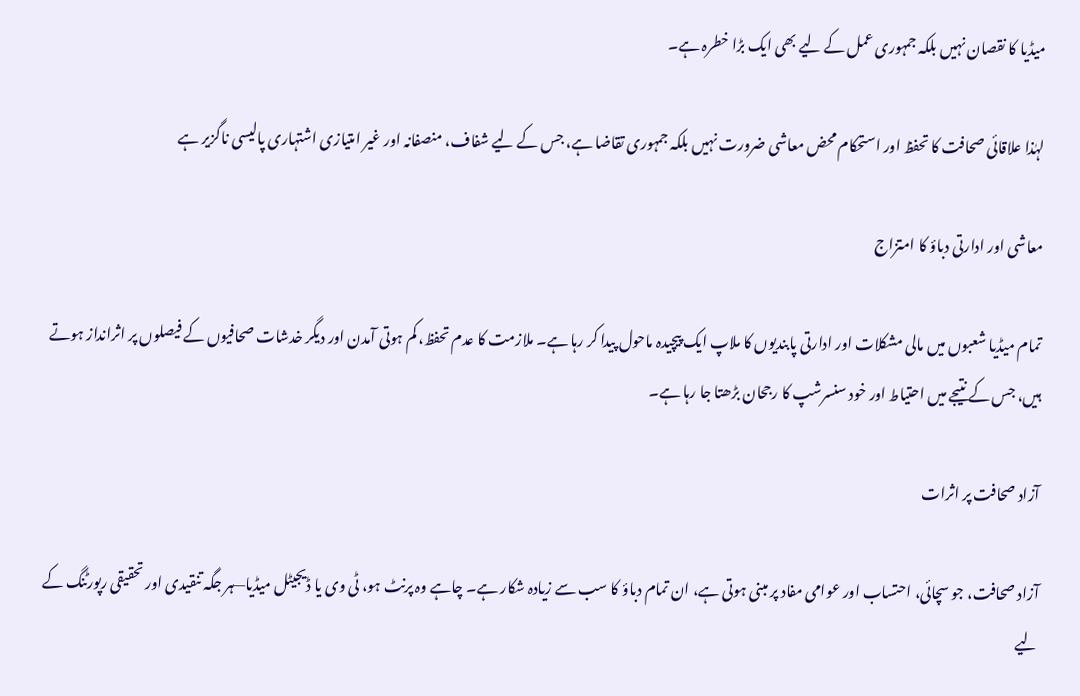میڈیا کا نقصان نہیں بلکہ جمہوری عمل کے لیے بھی ایک بڑا خطرہ ہے۔

لہٰذا علاقائی صحافت کا تحفظ اور استحکام محض معاشی ضرورت نہیں بلکہ جمہوری تقاضا ہے، جس کے لیے شفاف، منصفانہ اور غیر امتیازی اشتہاری پالیسی ناگزیر ہے

معاشی اور ادارتی دباؤ کا امتزاج

تمام میڈیا شعبوں میں مالی مشکلات اور ادارتی پابندیوں کا ملاپ ایک پیچیدہ ماحول پیدا کر رہا ہے۔ ملازمت کا عدم تحفظ، کم ہوتی آمدن اور دیگر خدشات صحافیوں کے فیصلوں پر اثرانداز ہوتے ہیں، جس کے نتیجے میں احتیاط اور خود سنسرشپ کا رجحان بڑھتا جا رہا ہے۔

آزاد صحافت پر اثرات

آزاد صحافت، جو سچائی، احتساب اور عوامی مفاد پر مبنی ہوتی ہے، ان تمام دباؤ کا سب سے زیادہ شکار ہے۔ چاہے وہ پرنٹ ہو، ٹی وی یا ڈیجیٹل میڈیا—ہر جگہ تنقیدی اور تحقیقی رپورٹنگ کے لیے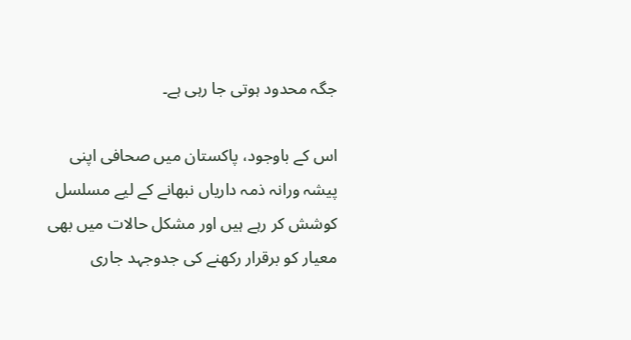جگہ محدود ہوتی جا رہی ہے۔

اس کے باوجود، پاکستان میں صحافی اپنی پیشہ ورانہ ذمہ داریاں نبھانے کے لیے مسلسل کوشش کر رہے ہیں اور مشکل حالات میں بھی معیار کو برقرار رکھنے کی جدوجہد جاری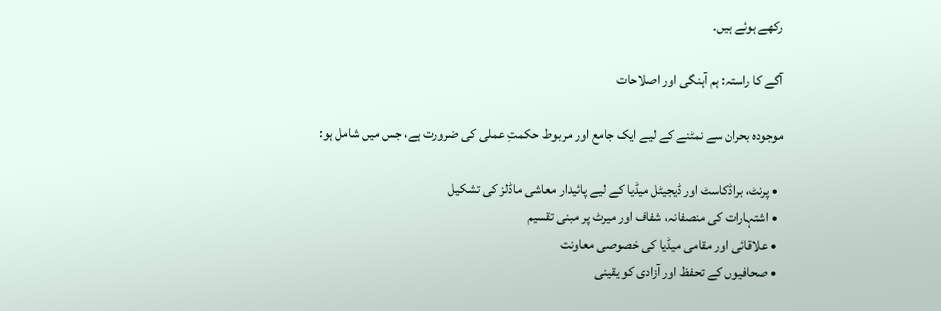رکھے ہوئے ہیں۔

آگے کا راستہ: ہم آہنگی اور اصلاحات

موجودہ بحران سے نمٹنے کے لیے ایک جامع اور مربوط حکمتِ عملی کی ضرورت ہے، جس میں شامل ہو:

  • پرنٹ، براڈکاسٹ اور ڈیجیٹل میڈیا کے لیے پائیدار معاشی ماڈلز کی تشکیل
  • اشتہارات کی منصفانہ، شفاف اور میرٹ پر مبنی تقسیم
  • علاقائی اور مقامی میڈیا کی خصوصی معاونت
  • صحافیوں کے تحفظ اور آزادی کو یقینی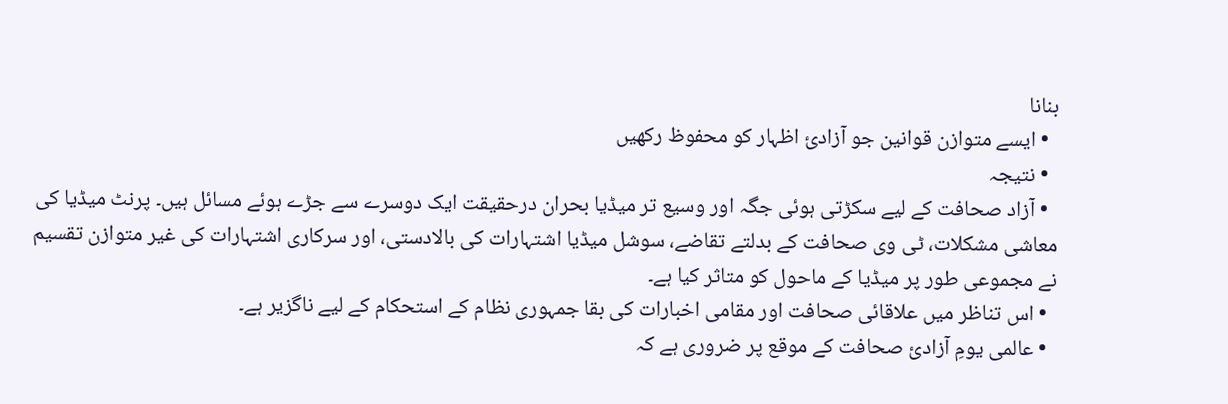بنانا
  • ایسے متوازن قوانین جو آزادیٔ اظہار کو محفوظ رکھیں
  • نتیجہ
  • آزاد صحافت کے لیے سکڑتی ہوئی جگہ اور وسیع تر میڈیا بحران درحقیقت ایک دوسرے سے جڑے ہوئے مسائل ہیں۔ پرنٹ میڈیا کی معاشی مشکلات، ٹی وی صحافت کے بدلتے تقاضے، سوشل میڈیا اشتہارات کی بالادستی، اور سرکاری اشتہارات کی غیر متوازن تقسیم نے مجموعی طور پر میڈیا کے ماحول کو متاثر کیا ہے۔
  • اس تناظر میں علاقائی صحافت اور مقامی اخبارات کی بقا جمہوری نظام کے استحکام کے لیے ناگزیر ہے۔
  • عالمی یومِ آزادیٔ صحافت کے موقع پر ضروری ہے کہ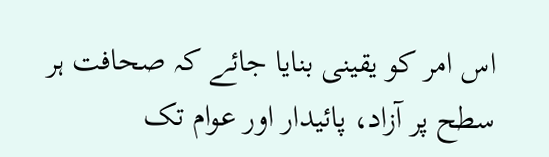اس امر کو یقینی بنایا جائے کہ صحافت ہر سطح پر آزاد، پائیدار اور عوام تک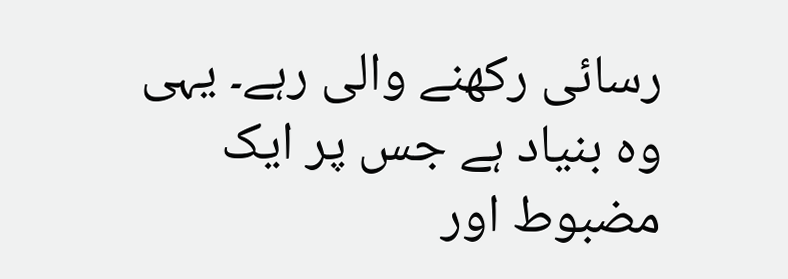رسائی رکھنے والی رہے۔ یہی وہ بنیاد ہے جس پر ایک مضبوط اور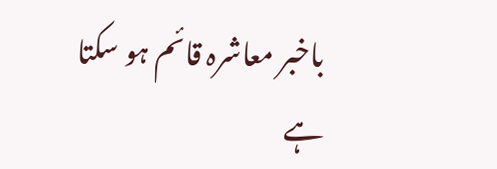باخبر معاشرہ قائم ہو سکتا ہے